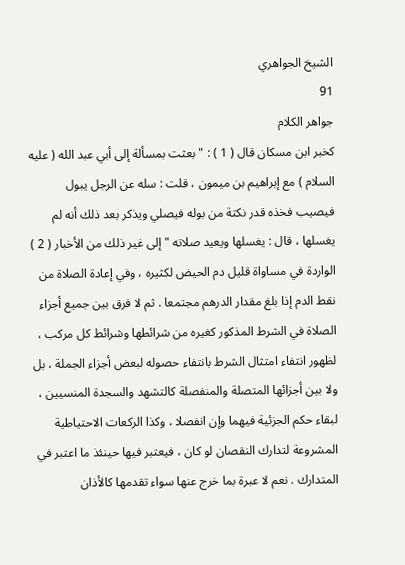الشيخ الجواهري
91
جواهر الكلام
كخبر ابن مسكان قال ( 1 ) : " بعثت بمسألة إلى أبي عبد الله ( عليه السلام ) مع إبراهيم بن ميمون ، قلت : سله عن الرجل يبول فيصيب فخذه قدر نكتة من بوله فيصلي ويذكر بعد ذلك أنه لم يغسلها ، قال : يغسلها ويعيد صلاته " إلى غير ذلك من الأخبار ( 2 ) الواردة في مساواة قليل دم الحيض لكثيره ، وفي إعادة الصلاة من نقط الدم إذا بلغ مقدار الدرهم مجتمعا . ثم لا فرق بين جميع أجزاء الصلاة في الشرط المذكور كغيره من شرائطها وشرائط كل مركب ، لظهور انتفاء امتثال الشرط بانتفاء حصوله لبعض أجزاء الجملة ، بل ولا بين أجزائها المتصلة والمنفصلة كالتشهد والسجدة المنسيين ، لبقاء حكم الجزئية فيهما وإن انفصلا ، وكذا الركعات الاحتياطية المشروعة لتدارك النقصان لو كان ، فيعتبر فيها حينئذ ما اعتبر في المتدارك . نعم لا عبرة بما خرج عنها سواء تقدمها كالأذان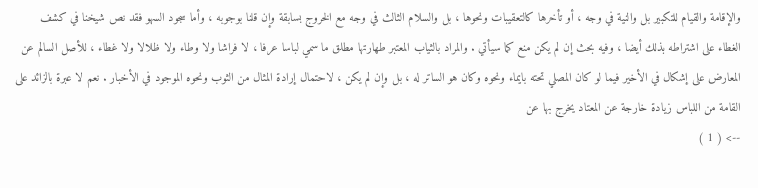والإقامة والقيام للتكبير بل والنية في وجه ، أو تأخرها كالتعقيبات ونحوها ، بل والسلام الثالث في وجه مع الخروج بسابقة وإن قلنا بوجوبه ، وأما سجود السهو فقد نص شيخنا في كشف الغطاء على اشتراطه بذلك أيضا ، وفيه بحث إن لم يكن منع كما سيأتي . والمراد بالثياب المعتبر طهارتها مطلق ما سمي لباسا عرفا ، لا فراشا ولا وطاء ولا ظلالا ولا غطاء ، للأصل السالم عن المعارض على إشكال في الأخير فيما لو كان المصلي تحته بايماء ونحوه وكان هو الساتر له ، بل وإن لم يكن ، لاحتمال إرادة المثال من الثوب ونحوه الموجود في الأخبار . نعم لا عبرة بالزائد على القامة من اللباس زيادة خارجة عن المعتاد يخرج بها عن
--> ( 1 )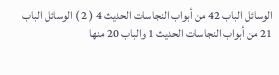الوسائل الباب 42 من أبواب النجاسات الحديث 4 ( 2 ) الوسائل الباب 21 من أبواب النجاسات الحديث 1 والباب 20 منها